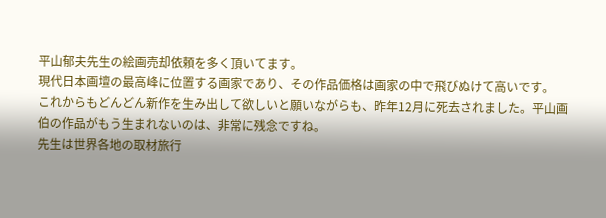平山郁夫先生の絵画売却依頼を多く頂いてます。
現代日本画壇の最高峰に位置する画家であり、その作品価格は画家の中で飛びぬけて高いです。
これからもどんどん新作を生み出して欲しいと願いながらも、昨年12月に死去されました。平山画伯の作品がもう生まれないのは、非常に残念ですね。
先生は世界各地の取材旅行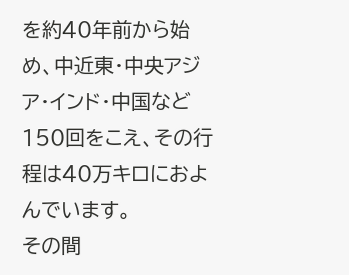を約40年前から始め、中近東・中央アジア・インド・中国など150回をこえ、その行程は40万キロにおよんでいます。
その間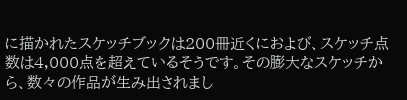に描かれたスケッチブックは200冊近くにおよび、スケッチ点数は4,000点を超えているそうです。その膨大なスケッチから、数々の作品が生み出されまし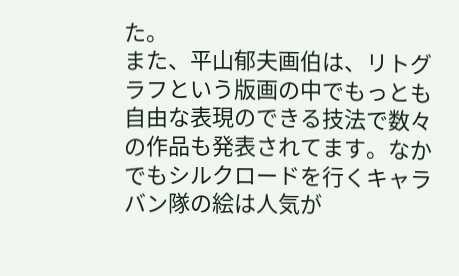た。
また、平山郁夫画伯は、リトグラフという版画の中でもっとも自由な表現のできる技法で数々の作品も発表されてます。なかでもシルクロードを行くキャラバン隊の絵は人気が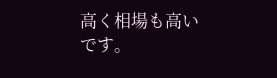高く相場も高いです。